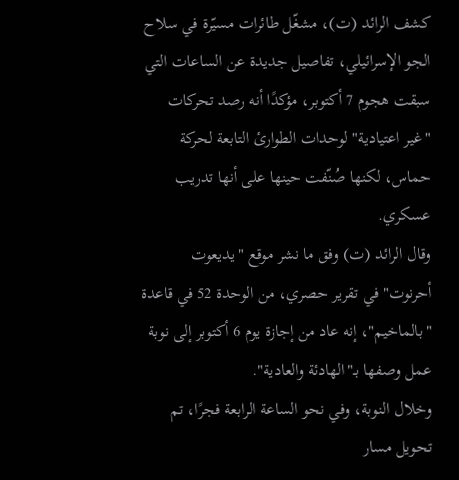كشف الرائد (ت)، مشغّل طائرات مسيّرة في سلاح الجو الإسرائيلي، تفاصيل جديدة عن الساعات التي سبقت هجوم 7 أكتوبر، مؤكدًا أنه رصد تحركات "غير اعتيادية" لوحدات الطوارئ التابعة لحركة حماس، لكنها صُنّفت حينها على أنها تدريب عسكري.
وقال الرائد (ت) وفق ما نشر موقع "يديعوت أحرنوت" في تقرير حصري، من الوحدة 52 في قاعدة "بالماخيم"، إنه عاد من إجازة يوم 6 أكتوبر إلى نوبة عمل وصفها بـ"الهادئة والعادية".
وخلال النوبة، وفي نحو الساعة الرابعة فجرًا، تم تحويل مسار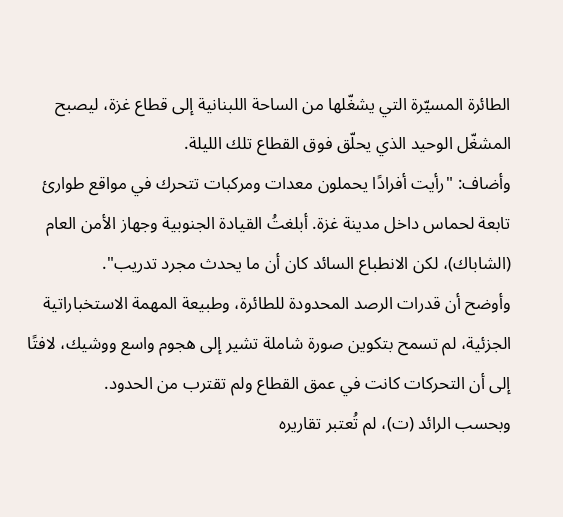الطائرة المسيّرة التي يشغّلها من الساحة اللبنانية إلى قطاع غزة، ليصبح المشغّل الوحيد الذي يحلّق فوق القطاع تلك الليلة.
وأضاف: "رأيت أفرادًا يحملون معدات ومركبات تتحرك في مواقع طوارئ تابعة لحماس داخل مدينة غزة. أبلغتُ القيادة الجنوبية وجهاز الأمن العام (الشاباك)، لكن الانطباع السائد كان أن ما يحدث مجرد تدريب".
وأوضح أن قدرات الرصد المحدودة للطائرة، وطبيعة المهمة الاستخباراتية الجزئية، لم تسمح بتكوين صورة شاملة تشير إلى هجوم واسع ووشيك، لافتًا إلى أن التحركات كانت في عمق القطاع ولم تقترب من الحدود.
وبحسب الرائد (ت)، لم تُعتبر تقاريره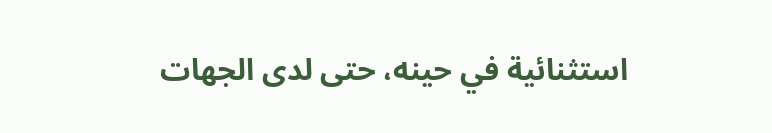استثنائية في حينه، حتى لدى الجهات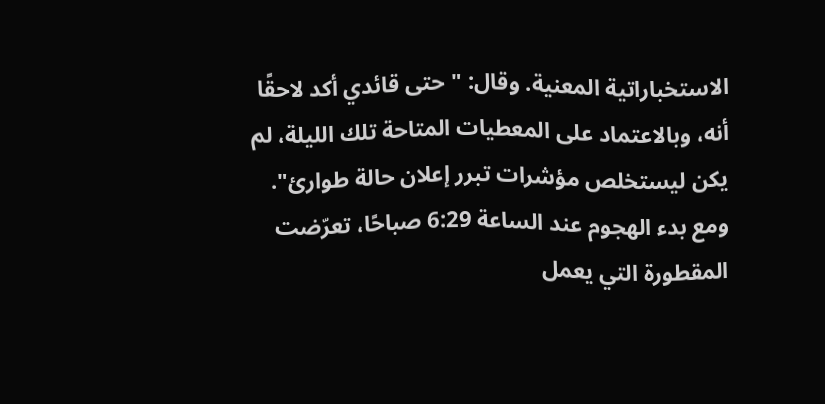الاستخباراتية المعنية. وقال: "حتى قائدي أكد لاحقًا أنه، وبالاعتماد على المعطيات المتاحة تلك الليلة، لم يكن ليستخلص مؤشرات تبرر إعلان حالة طوارئ".
ومع بدء الهجوم عند الساعة 6:29 صباحًا، تعرّضت المقطورة التي يعمل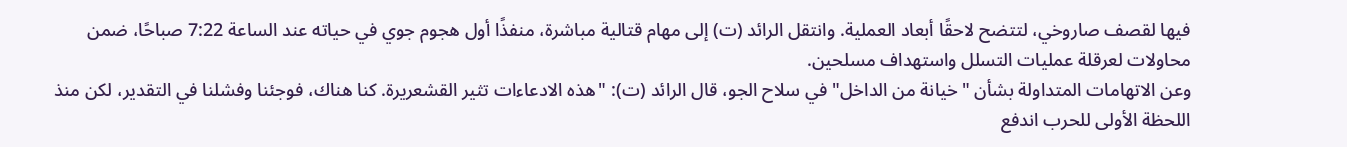فيها لقصف صاروخي، لتتضح لاحقًا أبعاد العملية. وانتقل الرائد (ت) إلى مهام قتالية مباشرة، منفذًا أول هجوم جوي في حياته عند الساعة 7:22 صباحًا، ضمن محاولات لعرقلة عمليات التسلل واستهداف مسلحين.
وعن الاتهامات المتداولة بشأن "خيانة من الداخل" في سلاح الجو، قال الرائد (ت): "هذه الادعاءات تثير القشعريرة. كنا هناك، فوجئنا وفشلنا في التقدير، لكن منذ اللحظة الأولى للحرب اندفع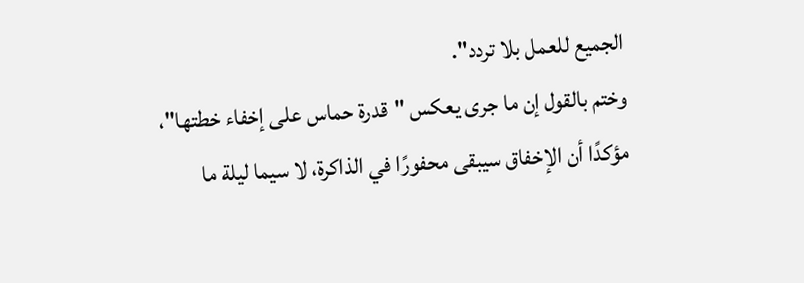الجميع للعمل بلا تردد".
وختم بالقول إن ما جرى يعكس "قدرة حماس على إخفاء خطتها"، مؤكدًا أن الإخفاق سيبقى محفورًا في الذاكرة، لا سيما ليلة ما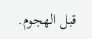قبل الهجوم.